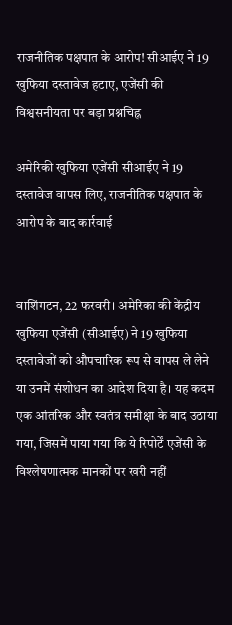राजनीतिक पक्षपात के आरोप! सीआईए ने 19 खुफिया दस्तावेज हटाए, एजेंसी की विश्वसनीयता पर बड़ा प्रश्नचिह्न

अमेरिकी खुफिया एजेंसी सीआईए ने 19 दस्तावेज वापस लिए, राजनीतिक पक्षपात के आरोप के बाद कार्रवाई


वाशिंगटन, 22 फरवरी। अमेरिका की केंद्रीय खुफिया एजेंसी (सीआईए) ने 19 खुफिया दस्तावेजों को औपचारिक रूप से वापस ले लेने या उनमें संशोधन का आदेश दिया है। यह कदम एक आंतरिक और स्वतंत्र समीक्षा के बाद उठाया गया, जिसमें पाया गया कि ये रिपोर्टें एजेंसी के विश्लेषणात्मक मानकों पर खरी नहीं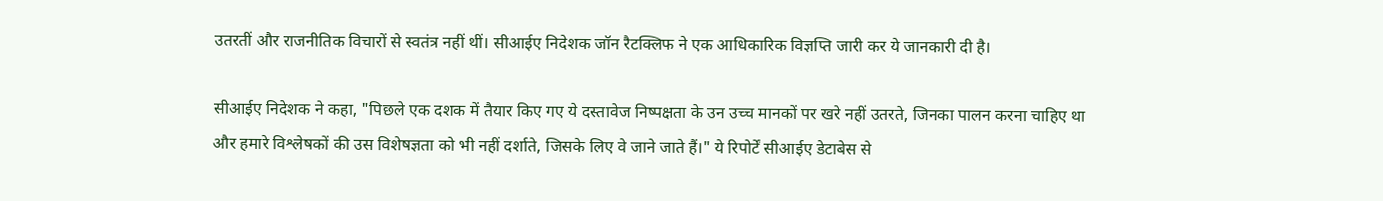उतरतीं और राजनीतिक विचारों से स्वतंत्र नहीं थीं। सीआईए निदेशक जॉन रैटक्लिफ ने एक आधिकारिक विज्ञप्ति जारी कर ये जानकारी दी है।

सीआईए निदेशक ने कहा, "पिछले एक दशक में तैयार किए गए ये दस्तावेज निष्पक्षता के उन उच्च मानकों पर खरे नहीं उतरते, जिनका पालन करना चाहिए था और हमारे विश्लेषकों की उस विशेषज्ञता को भी नहीं दर्शाते, जिसके लिए वे जाने जाते हैं।" ये रिपोर्टें सीआईए डेटाबेस से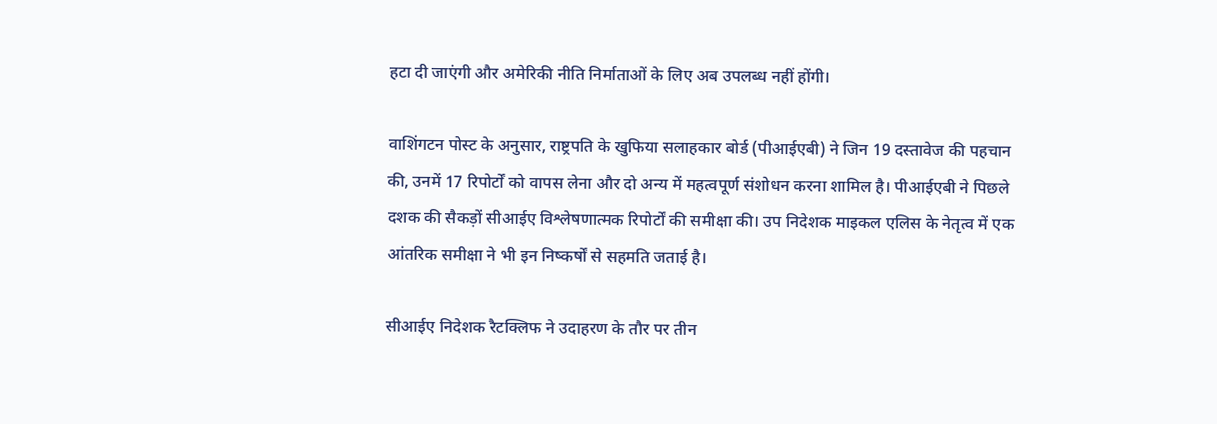हटा दी जाएंगी और अमेरिकी नीति निर्माताओं के लिए अब उपलब्ध नहीं होंगी।

वाशिंगटन पोस्ट के अनुसार, राष्ट्रपति के खुफिया सलाहकार बोर्ड (पीआईएबी) ने जिन 19 दस्तावेज की पहचान की, उनमें 17 रिपोर्टों को वापस लेना और दो अन्य में महत्वपूर्ण संशोधन करना शामिल है। पीआईएबी ने पिछले दशक की सैकड़ों सीआईए विश्लेषणात्मक रिपोर्टों की समीक्षा की। उप निदेशक माइकल एलिस के नेतृत्व में एक आंतरिक समीक्षा ने भी इन निष्कर्षों से सहमति जताई है।

सीआईए निदेशक रैटक्लिफ ने उदाहरण के तौर पर तीन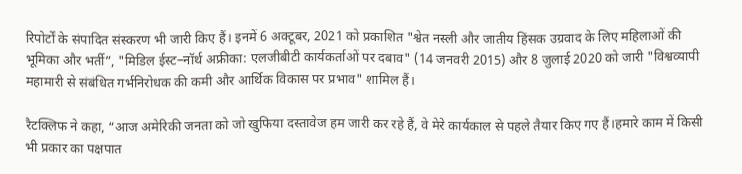रिपोर्टों के संपादित संस्करण भी जारी किए हैं। इनमें 6 अक्टूबर, 2021 को प्रकाशित "श्वेत नस्ली और जातीय हिंसक उग्रवाद के लिए महिलाओं की भूमिका और भर्ती”, "मिडिल ईस्ट–नॉर्थ अफ्रीका: एलजीबीटी कार्यकर्ताओं पर दबाव" (14 जनवरी 2015) और 8 जुलाई 2020 को जारी "विश्वव्यापी महामारी से संबंधित गर्भनिरोधक की कमी और आर्थिक विकास पर प्रभाव" शामिल हैं।

रैटक्लिफ ने कहा, “आज अमेरिकी जनता को जो खुफिया दस्तावेज हम जारी कर रहे हैं, वे मेरे कार्यकाल से पहले तैयार किए गए हैं।हमारे काम में किसी भी प्रकार का पक्षपात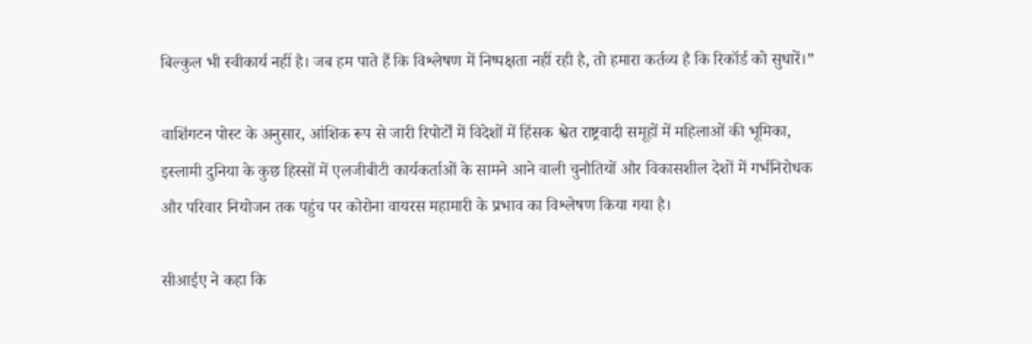बिल्कुल भी स्वीकार्य नहीं है। जब हम पाते हैं कि विश्लेषण में निष्पक्षता नहीं रही है, तो हमारा कर्तव्य है कि रिकॉर्ड को सुधारें।”

वाशिंगटन पोस्ट के अनुसार, आंशिक रूप से जारी रिपोर्टों में विदेशों में हिंसक श्वेत राष्ट्रवादी समूहों में महिलाओं की भूमिका, इस्लामी दुनिया के कुछ हिस्सों में एलजीबीटी कार्यकर्ताओं के सामने आने वाली चुनौतियों और विकासशील देशों में गर्भनिरोधक और परिवार नियोजन तक पहुंच पर कोरोना वायरस महामारी के प्रभाव का विश्लेषण किया गया है।

सीआईए ने कहा कि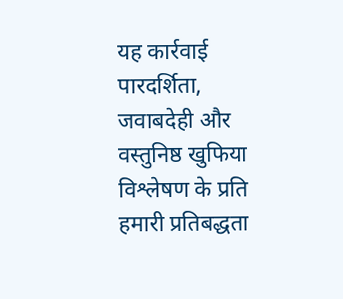यह कार्रवाई पारदर्शिता, जवाबदेही और वस्तुनिष्ठ खुफिया विश्लेषण के प्रति हमारी प्रतिबद्धता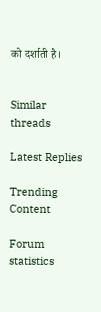को दर्शाती है।


Similar threads

Latest Replies

Trending Content

Forum statistics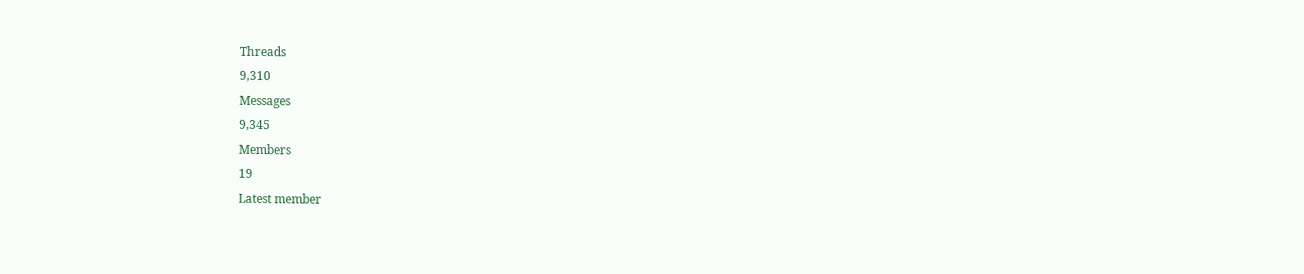Threads
9,310
Messages
9,345
Members
19
Latest member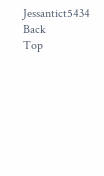Jessantict5434
Back
Top